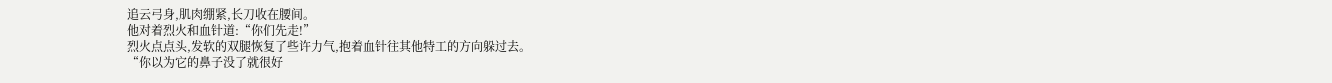追云弓身,肌肉绷紧,长刀收在腰间。
他对着烈火和血针道:“你们先走!”
烈火点点头,发软的双腿恢复了些许力气,抱着血针往其他特工的方向躲过去。
“你以为它的鼻子没了就很好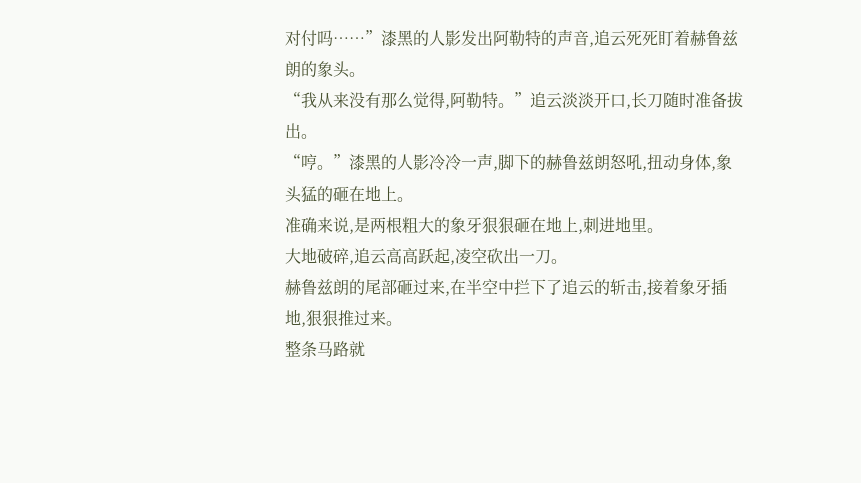对付吗……”漆黑的人影发出阿勒特的声音,追云死死盯着赫鲁兹朗的象头。
“我从来没有那么觉得,阿勒特。”追云淡淡开口,长刀随时准备拔出。
“哼。”漆黑的人影冷冷一声,脚下的赫鲁兹朗怒吼,扭动身体,象头猛的砸在地上。
准确来说,是两根粗大的象牙狠狠砸在地上,刺进地里。
大地破碎,追云高高跃起,凌空砍出一刀。
赫鲁兹朗的尾部砸过来,在半空中拦下了追云的斩击,接着象牙插地,狠狠推过来。
整条马路就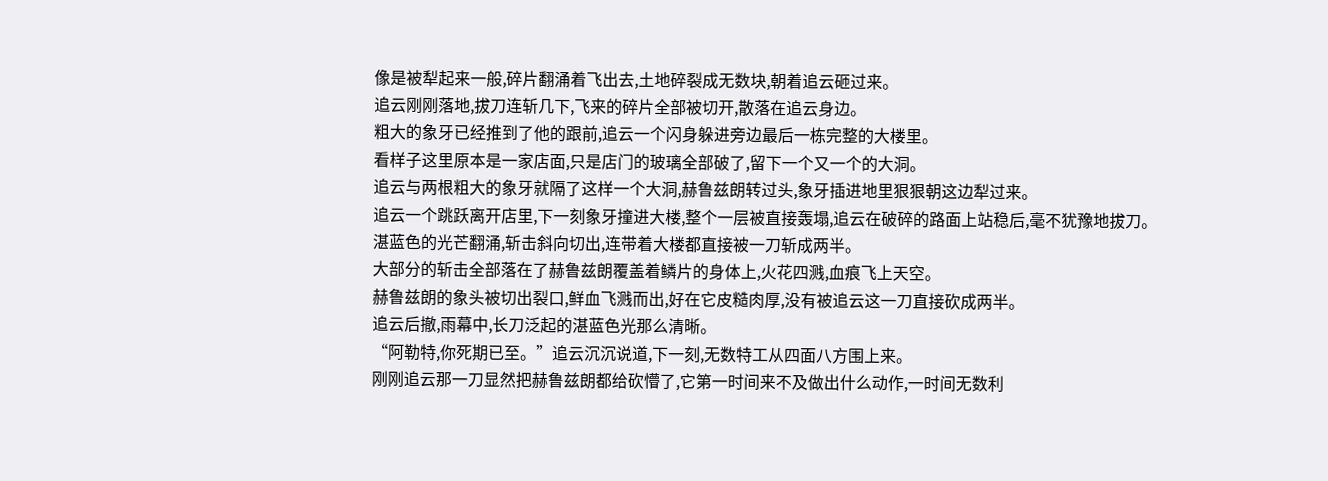像是被犁起来一般,碎片翻涌着飞出去,土地碎裂成无数块,朝着追云砸过来。
追云刚刚落地,拔刀连斩几下,飞来的碎片全部被切开,散落在追云身边。
粗大的象牙已经推到了他的跟前,追云一个闪身躲进旁边最后一栋完整的大楼里。
看样子这里原本是一家店面,只是店门的玻璃全部破了,留下一个又一个的大洞。
追云与两根粗大的象牙就隔了这样一个大洞,赫鲁兹朗转过头,象牙插进地里狠狠朝这边犁过来。
追云一个跳跃离开店里,下一刻象牙撞进大楼,整个一层被直接轰塌,追云在破碎的路面上站稳后,毫不犹豫地拔刀。
湛蓝色的光芒翻涌,斩击斜向切出,连带着大楼都直接被一刀斩成两半。
大部分的斩击全部落在了赫鲁兹朗覆盖着鳞片的身体上,火花四溅,血痕飞上天空。
赫鲁兹朗的象头被切出裂口,鲜血飞溅而出,好在它皮糙肉厚,没有被追云这一刀直接砍成两半。
追云后撤,雨幕中,长刀泛起的湛蓝色光那么清晰。
“阿勒特,你死期已至。”追云沉沉说道,下一刻,无数特工从四面八方围上来。
刚刚追云那一刀显然把赫鲁兹朗都给砍懵了,它第一时间来不及做出什么动作,一时间无数利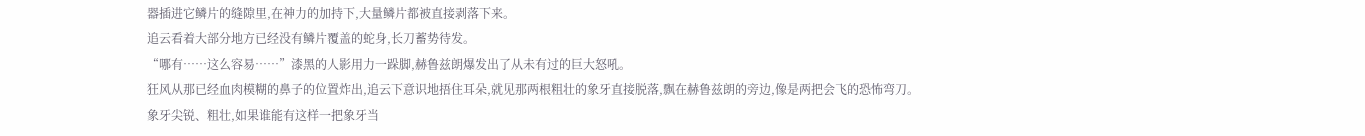器插进它鳞片的缝隙里,在神力的加持下,大量鳞片都被直接剥落下来。
追云看着大部分地方已经没有鳞片覆盖的蛇身,长刀蓄势待发。
“哪有……这么容易……”漆黑的人影用力一跺脚,赫鲁兹朗爆发出了从未有过的巨大怒吼。
狂风从那已经血肉模糊的鼻子的位置炸出,追云下意识地捂住耳朵,就见那两根粗壮的象牙直接脱落,飘在赫鲁兹朗的旁边,像是两把会飞的恐怖弯刀。
象牙尖锐、粗壮,如果谁能有这样一把象牙当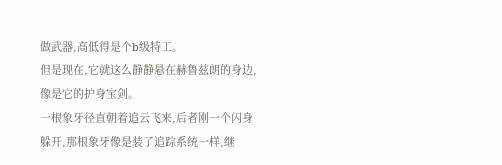做武器,高低得是个b级特工。
但是现在,它就这么静静悬在赫鲁兹朗的身边,像是它的护身宝剑。
一根象牙径直朝着追云飞来,后者刚一个闪身躲开,那根象牙像是装了追踪系统一样,继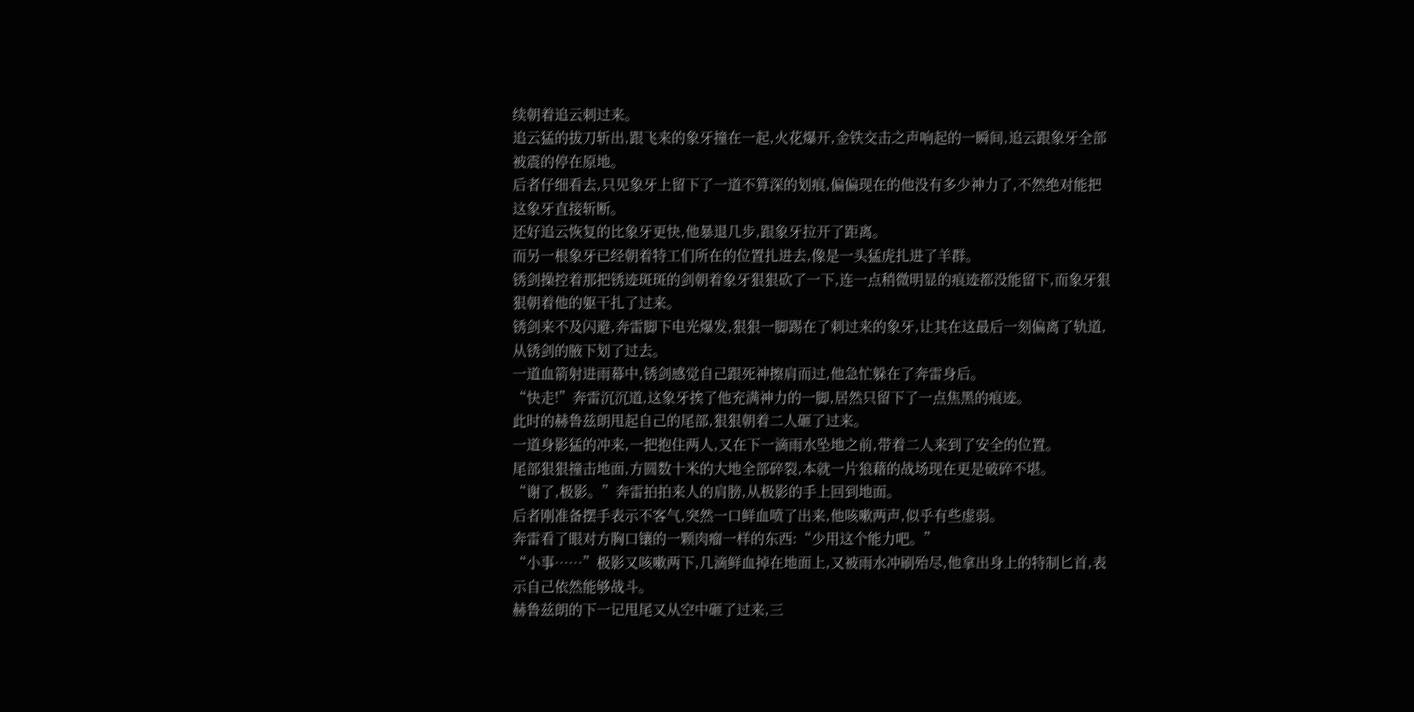续朝着追云刺过来。
追云猛的拔刀斩出,跟飞来的象牙撞在一起,火花爆开,金铁交击之声响起的一瞬间,追云跟象牙全部被震的停在原地。
后者仔细看去,只见象牙上留下了一道不算深的划痕,偏偏现在的他没有多少神力了,不然绝对能把这象牙直接斩断。
还好追云恢复的比象牙更快,他暴退几步,跟象牙拉开了距离。
而另一根象牙已经朝着特工们所在的位置扎进去,像是一头猛虎扎进了羊群。
锈剑操控着那把锈迹斑斑的剑朝着象牙狠狠砍了一下,连一点稍微明显的痕迹都没能留下,而象牙狠狠朝着他的躯干扎了过来。
锈剑来不及闪避,奔雷脚下电光爆发,狠狠一脚踢在了刺过来的象牙,让其在这最后一刻偏离了轨道,从锈剑的腋下划了过去。
一道血箭射进雨幕中,锈剑感觉自己跟死神擦肩而过,他急忙躲在了奔雷身后。
“快走!”奔雷沉沉道,这象牙挨了他充满神力的一脚,居然只留下了一点焦黑的痕迹。
此时的赫鲁兹朗甩起自己的尾部,狠狠朝着二人砸了过来。
一道身影猛的冲来,一把抱住两人,又在下一滴雨水坠地之前,带着二人来到了安全的位置。
尾部狠狠撞击地面,方圆数十米的大地全部碎裂,本就一片狼藉的战场现在更是破碎不堪。
“谢了,极影。”奔雷拍拍来人的肩膀,从极影的手上回到地面。
后者刚准备摆手表示不客气,突然一口鲜血喷了出来,他咳嗽两声,似乎有些虚弱。
奔雷看了眼对方胸口镶的一颗肉瘤一样的东西:“少用这个能力吧。”
“小事……”极影又咳嗽两下,几滴鲜血掉在地面上,又被雨水冲刷殆尽,他拿出身上的特制匕首,表示自己依然能够战斗。
赫鲁兹朗的下一记甩尾又从空中砸了过来,三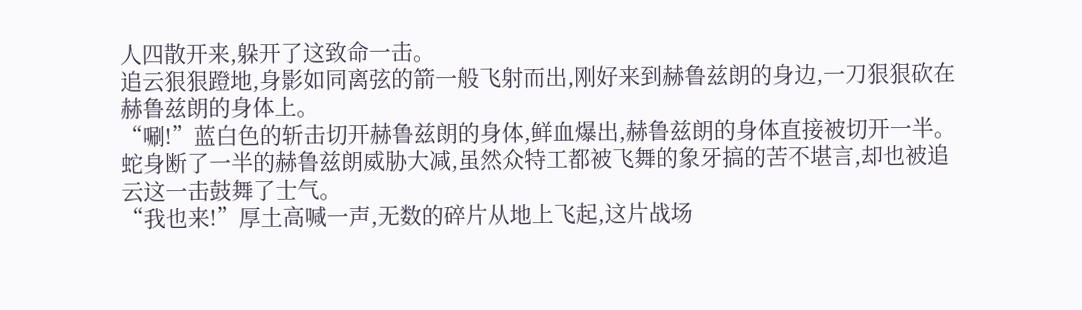人四散开来,躲开了这致命一击。
追云狠狠蹬地,身影如同离弦的箭一般飞射而出,刚好来到赫鲁兹朗的身边,一刀狠狠砍在赫鲁兹朗的身体上。
“唰!”蓝白色的斩击切开赫鲁兹朗的身体,鲜血爆出,赫鲁兹朗的身体直接被切开一半。
蛇身断了一半的赫鲁兹朗威胁大减,虽然众特工都被飞舞的象牙搞的苦不堪言,却也被追云这一击鼓舞了士气。
“我也来!”厚土高喊一声,无数的碎片从地上飞起,这片战场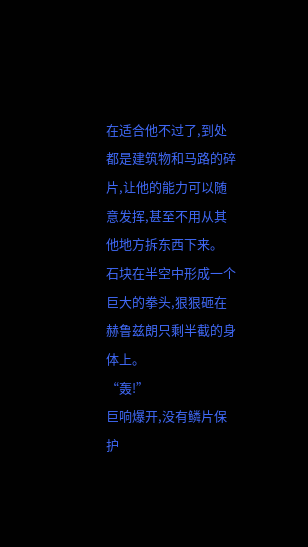在适合他不过了,到处都是建筑物和马路的碎片,让他的能力可以随意发挥,甚至不用从其他地方拆东西下来。
石块在半空中形成一个巨大的拳头,狠狠砸在赫鲁兹朗只剩半截的身体上。
“轰!”
巨响爆开,没有鳞片保护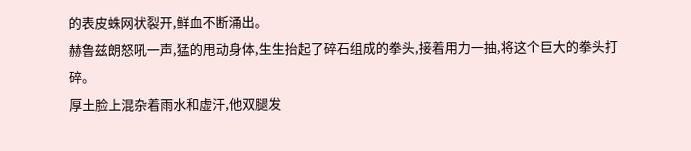的表皮蛛网状裂开,鲜血不断涌出。
赫鲁兹朗怒吼一声,猛的甩动身体,生生抬起了碎石组成的拳头,接着用力一抽,将这个巨大的拳头打碎。
厚土脸上混杂着雨水和虚汗,他双腿发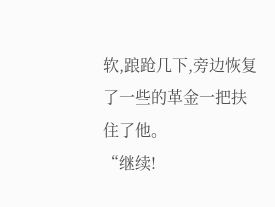软,踉跄几下,旁边恢复了一些的革金一把扶住了他。
“继续!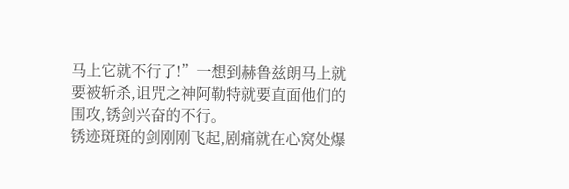马上它就不行了!”一想到赫鲁兹朗马上就要被斩杀,诅咒之神阿勒特就要直面他们的围攻,锈剑兴奋的不行。
锈迹斑斑的剑刚刚飞起,剧痛就在心窝处爆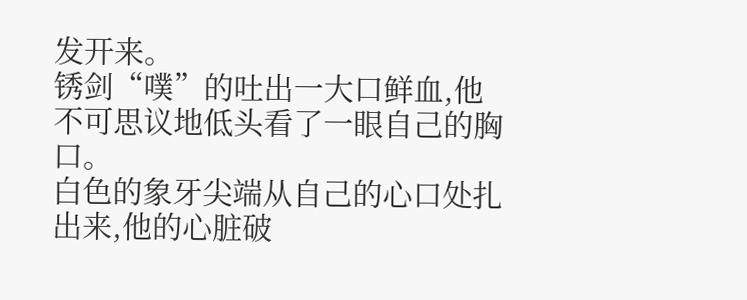发开来。
锈剑“噗”的吐出一大口鲜血,他不可思议地低头看了一眼自己的胸口。
白色的象牙尖端从自己的心口处扎出来,他的心脏破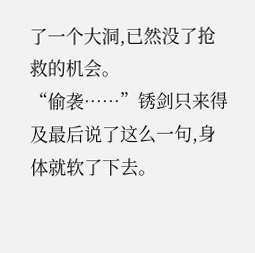了一个大洞,已然没了抢救的机会。
“偷袭……”锈剑只来得及最后说了这么一句,身体就软了下去。